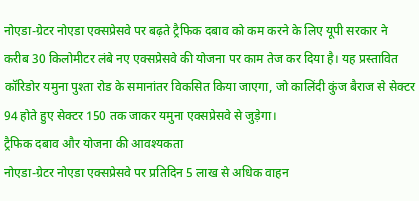नोएडा-ग्रेटर नोएडा एक्सप्रेसवे पर बढ़ते ट्रैफिक दबाव को कम करने के लिए यूपी सरकार ने करीब 30 किलोमीटर लंबे नए एक्सप्रेसवे की योजना पर काम तेज कर दिया है। यह प्रस्तावित कॉरिडोर यमुना पुश्ता रोड के समानांतर विकसित किया जाएगा, जो कालिंदी कुंज बैराज से सेक्टर 94 होते हुए सेक्टर 150 तक जाकर यमुना एक्सप्रेसवे से जुड़ेगा।
ट्रैफिक दबाव और योजना की आवश्यकता
नोएडा-ग्रेटर नोएडा एक्सप्रेसवे पर प्रतिदिन 5 लाख से अधिक वाहन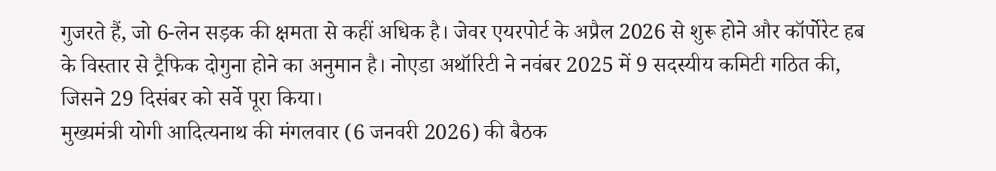गुजरते हैं, जो 6-लेन सड़क की क्षमता से कहीं अधिक है। जेवर एयरपोर्ट के अप्रैल 2026 से शुरू होने और कॉर्पोरेट हब के विस्तार से ट्रैफिक दोगुना होने का अनुमान है। नोएडा अथॉरिटी ने नवंबर 2025 में 9 सदस्यीय कमिटी गठित की, जिसने 29 दिसंबर को सर्वे पूरा किया।
मुख्यमंत्री योगी आदित्यनाथ की मंगलवार (6 जनवरी 2026) की बैठक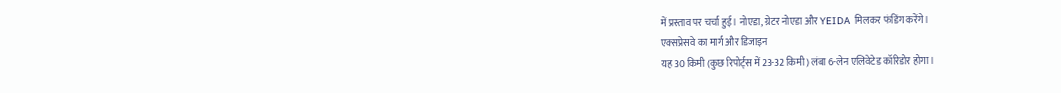में प्रस्ताव पर चर्चा हुई। नोएडा, ग्रेटर नोएडा और YEIDA मिलकर फंडिंग करेंगे।
एक्सप्रेसवे का मार्ग और डिजाइन
यह 30 किमी (कुछ रिपोर्ट्स में 23-32 किमी) लंबा 6-लेन एलिवेटेड कॉरिडोर होगा।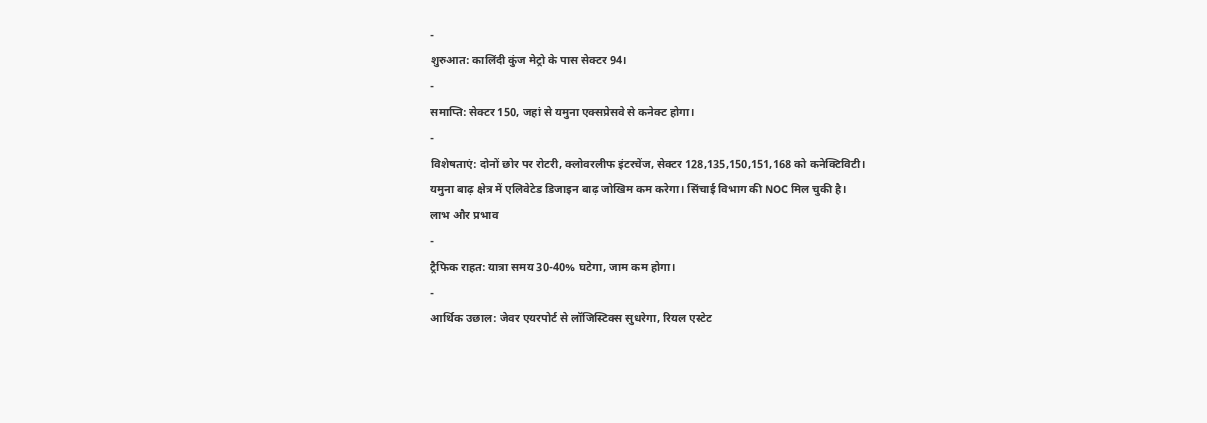-
शुरुआत: कालिंदी कुंज मेट्रो के पास सेक्टर 94।
-
समाप्ति: सेक्टर 150, जहां से यमुना एक्सप्रेसवे से कनेक्ट होगा।
-
विशेषताएं: दोनों छोर पर रोटरी, क्लोवरलीफ इंटरचेंज, सेक्टर 128,135,150,151,168 को कनेक्टिविटी।
यमुना बाढ़ क्षेत्र में एलिवेटेड डिजाइन बाढ़ जोखिम कम करेगा। सिंचाई विभाग की NOC मिल चुकी है।
लाभ और प्रभाव
-
ट्रैफिक राहत: यात्रा समय 30-40% घटेगा, जाम कम होगा।
-
आर्थिक उछाल: जेवर एयरपोर्ट से लॉजिस्टिक्स सुधरेगा, रियल एस्टेट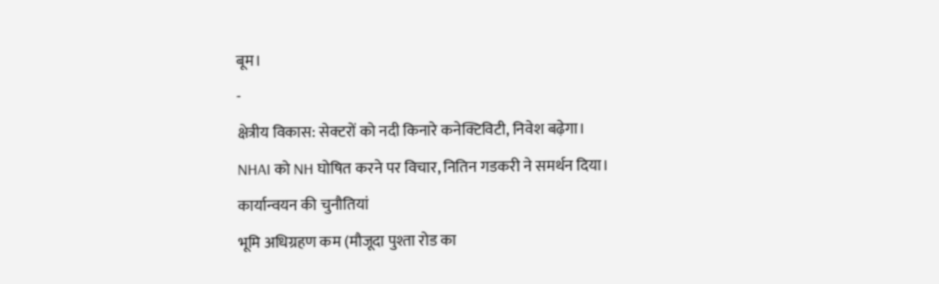बूम।
-
क्षेत्रीय विकास: सेक्टरों को नदी किनारे कनेक्टिविटी, निवेश बढ़ेगा।
NHAI को NH घोषित करने पर विचार, नितिन गडकरी ने समर्थन दिया।
कार्यान्वयन की चुनौतियां
भूमि अधिग्रहण कम (मौजूदा पुश्ता रोड का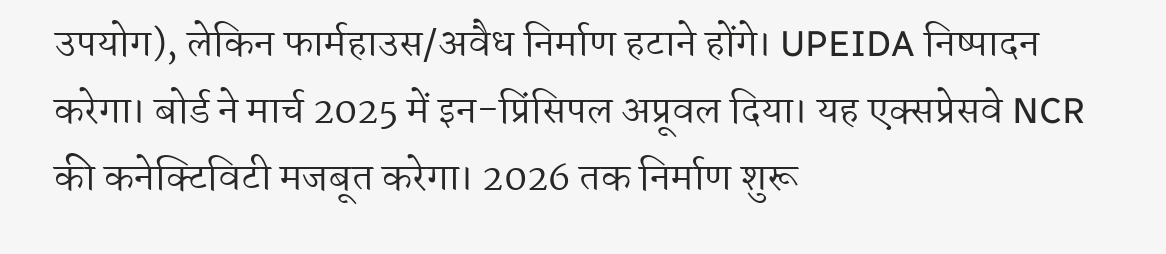उपयोग), लेकिन फार्महाउस/अवैध निर्माण हटाने होंगे। UPEIDA निष्पादन करेगा। बोर्ड ने मार्च 2025 में इन-प्रिंसिपल अप्रूवल दिया। यह एक्सप्रेसवे NCR की कनेक्टिविटी मजबूत करेगा। 2026 तक निर्माण शुरू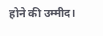होने की उम्मीद।